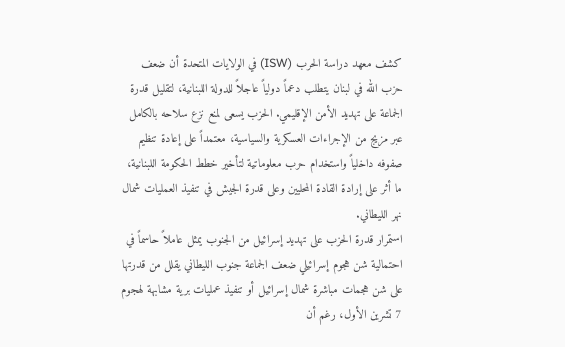كشف معهد دراسة الحرب (ISW) في الولايات المتحدة أن ضعف حزب الله في لبنان يتطلب دعماً دولياً عاجلاً للدولة اللبنانية، لتقليل قدرة الجماعة على تهديد الأمن الإقليمي. الحزب يسعى لمنع نزع سلاحه بالكامل عبر مزيج من الإجراءات العسكرية والسياسية، معتمداً على إعادة تنظيم صفوفه داخلياً واستخدام حرب معلوماتية لتأخير خطط الحكومة اللبنانية، ما أثر على إرادة القادة المحليين وعلى قدرة الجيش في تنفيذ العمليات شمال نهر الليطاني.
استمرار قدرة الحزب على تهديد إسرائيل من الجنوب يمثل عاملاً حاسماً في احتمالية شن هجوم إسرائيلي ضعف الجماعة جنوب الليطاني يقلل من قدرتها على شن هجمات مباشرة شمال إسرائيل أو تنفيذ عمليات برية مشابهة لهجوم 7 تشرين الأول، رغم أن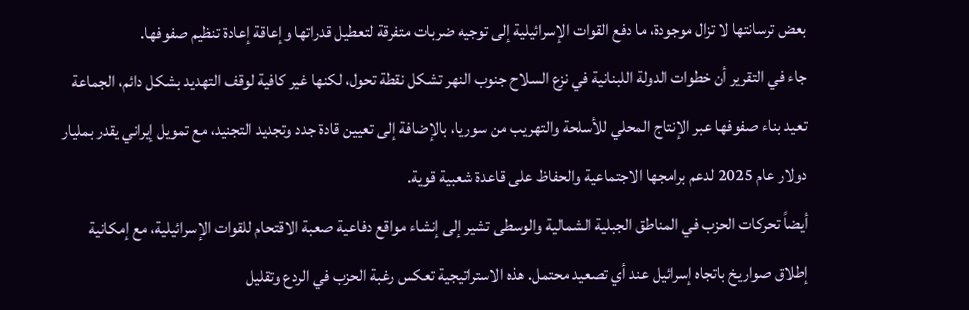بعض ترسانتها لا تزال موجودة، ما دفع القوات الإسرائيلية إلى توجيه ضربات متفرقة لتعطيل قدراتها وإعاقة إعادة تنظيم صفوفها.
جاء في التقرير أن خطوات الدولة اللبنانية في نزع السلاح جنوب النهر تشكل نقطة تحول، لكنها غير كافية لوقف التهديد بشكل دائم، الجماعة تعيد بناء صفوفها عبر الإنتاج المحلي للأسلحة والتهريب من سوريا، بالإضافة إلى تعيين قادة جدد وتجديد التجنيد، مع تمويل إيراني يقدر بمليار دولار عام 2025 لدعم برامجها الاجتماعية والحفاظ على قاعدة شعبية قوية.
أيضاً تحركات الحزب في المناطق الجبلية الشمالية والوسطى تشير إلى إنشاء مواقع دفاعية صعبة الاقتحام للقوات الإسرائيلية، مع إمكانية إطلاق صواريخ باتجاه إسرائيل عند أي تصعيد محتمل. هذه الاستراتيجية تعكس رغبة الحزب في الردع وتقليل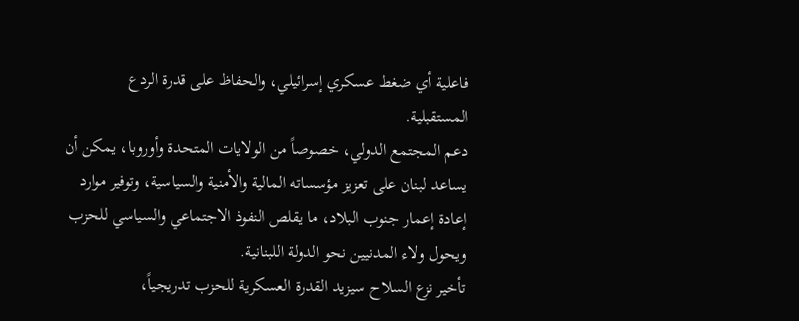فاعلية أي ضغط عسكري إسرائيلي، والحفاظ على قدرة الردع المستقبلية.
دعم المجتمع الدولي، خصوصاً من الولايات المتحدة وأوروبا، يمكن أن يساعد لبنان على تعزيز مؤسساته المالية والأمنية والسياسية، وتوفير موارد إعادة إعمار جنوب البلاد، ما يقلص النفوذ الاجتماعي والسياسي للحزب ويحول ولاء المدنيين نحو الدولة اللبنانية.
تأخير نزع السلاح سيزيد القدرة العسكرية للحزب تدريجياً،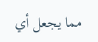مما يجعل أي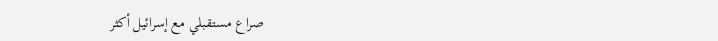صراع مستقبلي مع إسرائيل أكثر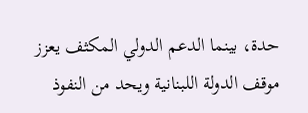حدة، بينما الدعم الدولي المكثف يعزز موقف الدولة اللبنانية ويحد من النفوذ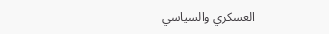العسكري والسياسي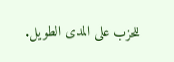للحزب على المدى الطويل.